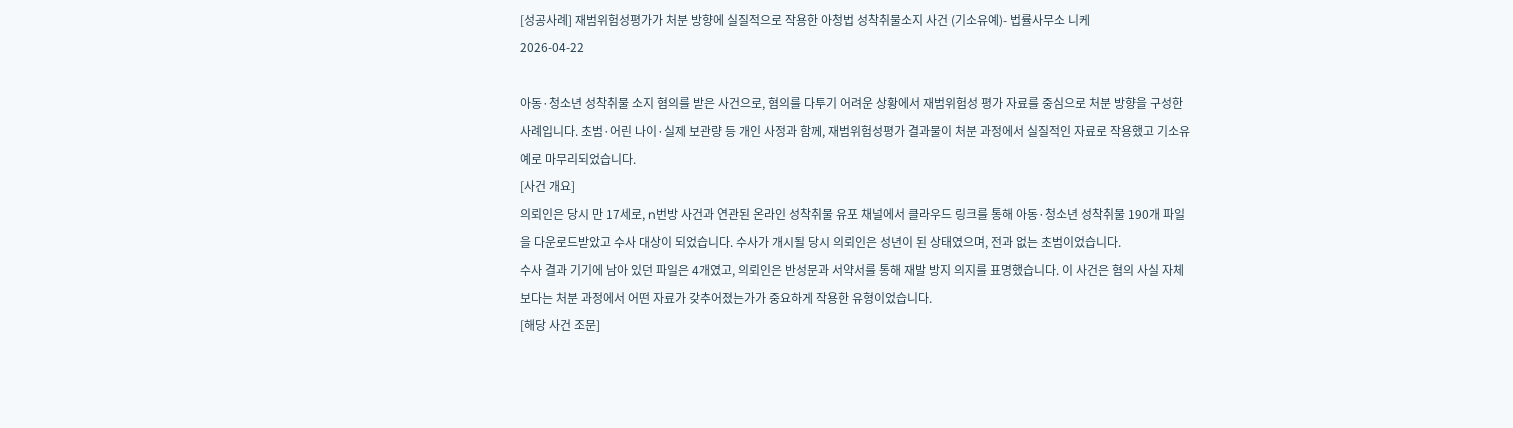[성공사례] 재범위험성평가가 처분 방향에 실질적으로 작용한 아청법 성착취물소지 사건 (기소유예)- 법률사무소 니케
2026-04-22

아동·청소년 성착취물 소지 혐의를 받은 사건으로, 혐의를 다투기 어려운 상황에서 재범위험성 평가 자료를 중심으로 처분 방향을 구성한 사례입니다. 초범·어린 나이·실제 보관량 등 개인 사정과 함께, 재범위험성평가 결과물이 처분 과정에서 실질적인 자료로 작용했고 기소유예로 마무리되었습니다.
[사건 개요]
의뢰인은 당시 만 17세로, n번방 사건과 연관된 온라인 성착취물 유포 채널에서 클라우드 링크를 통해 아동·청소년 성착취물 190개 파일을 다운로드받았고 수사 대상이 되었습니다. 수사가 개시될 당시 의뢰인은 성년이 된 상태였으며, 전과 없는 초범이었습니다.
수사 결과 기기에 남아 있던 파일은 4개였고, 의뢰인은 반성문과 서약서를 통해 재발 방지 의지를 표명했습니다. 이 사건은 혐의 사실 자체보다는 처분 과정에서 어떤 자료가 갖추어졌는가가 중요하게 작용한 유형이었습니다.
[해당 사건 조문]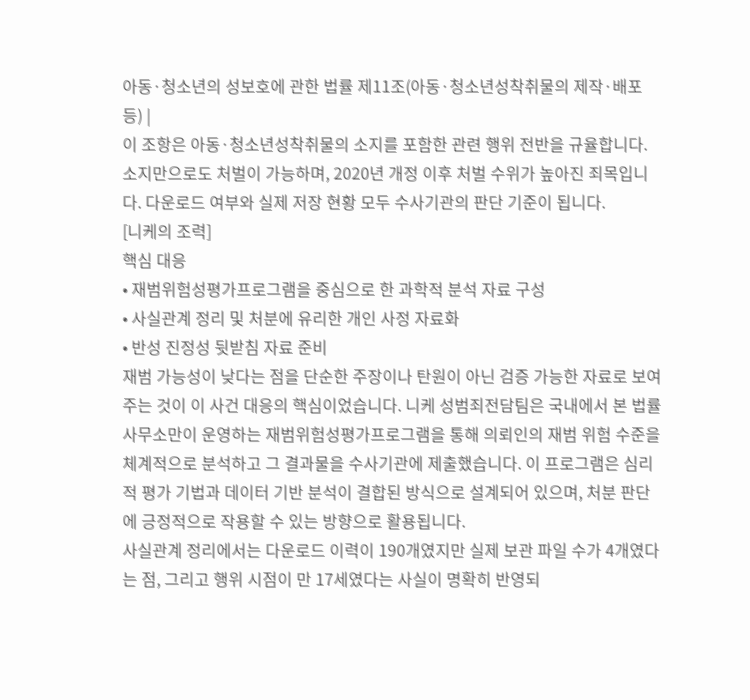아동·청소년의 성보호에 관한 법률 제11조(아동·청소년성착취물의 제작·배포 등) |
이 조항은 아동·청소년성착취물의 소지를 포함한 관련 행위 전반을 규율합니다. 소지만으로도 처벌이 가능하며, 2020년 개정 이후 처벌 수위가 높아진 죄목입니다. 다운로드 여부와 실제 저장 현황 모두 수사기관의 판단 기준이 됩니다.
[니케의 조력]
핵심 대응
• 재범위험성평가프로그램을 중심으로 한 과학적 분석 자료 구성
• 사실관계 정리 및 처분에 유리한 개인 사정 자료화
• 반성 진정성 뒷받침 자료 준비
재범 가능성이 낮다는 점을 단순한 주장이나 탄원이 아닌 검증 가능한 자료로 보여주는 것이 이 사건 대응의 핵심이었습니다. 니케 성범죄전담팀은 국내에서 본 법률사무소만이 운영하는 재범위험성평가프로그램을 통해 의뢰인의 재범 위험 수준을 체계적으로 분석하고 그 결과물을 수사기관에 제출했습니다. 이 프로그램은 심리적 평가 기법과 데이터 기반 분석이 결합된 방식으로 설계되어 있으며, 처분 판단에 긍정적으로 작용할 수 있는 방향으로 활용됩니다.
사실관계 정리에서는 다운로드 이력이 190개였지만 실제 보관 파일 수가 4개였다는 점, 그리고 행위 시점이 만 17세였다는 사실이 명확히 반영되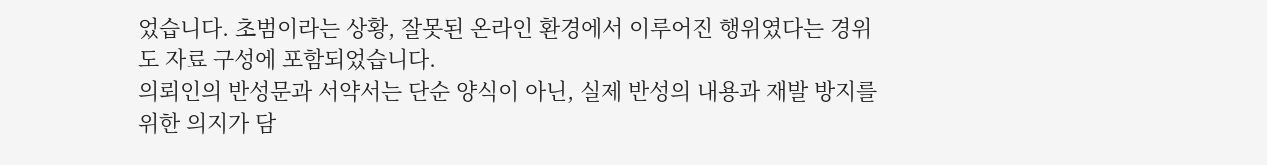었습니다. 초범이라는 상황, 잘못된 온라인 환경에서 이루어진 행위였다는 경위도 자료 구성에 포함되었습니다.
의뢰인의 반성문과 서약서는 단순 양식이 아닌, 실제 반성의 내용과 재발 방지를 위한 의지가 담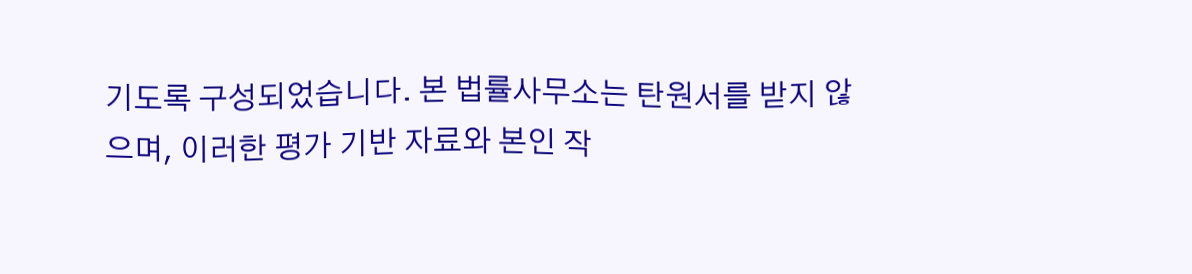기도록 구성되었습니다. 본 법률사무소는 탄원서를 받지 않으며, 이러한 평가 기반 자료와 본인 작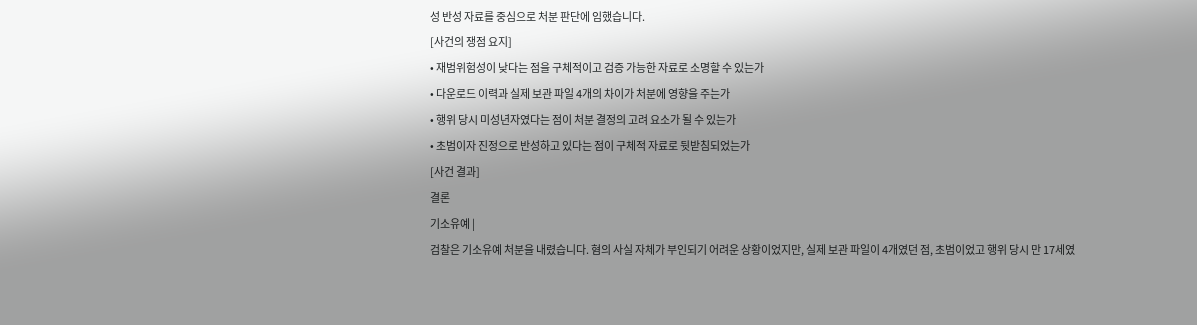성 반성 자료를 중심으로 처분 판단에 임했습니다.
[사건의 쟁점 요지]
• 재범위험성이 낮다는 점을 구체적이고 검증 가능한 자료로 소명할 수 있는가
• 다운로드 이력과 실제 보관 파일 4개의 차이가 처분에 영향을 주는가
• 행위 당시 미성년자였다는 점이 처분 결정의 고려 요소가 될 수 있는가
• 초범이자 진정으로 반성하고 있다는 점이 구체적 자료로 뒷받침되었는가
[사건 결과]
결론
기소유예 |
검찰은 기소유예 처분을 내렸습니다. 혐의 사실 자체가 부인되기 어려운 상황이었지만, 실제 보관 파일이 4개였던 점, 초범이었고 행위 당시 만 17세였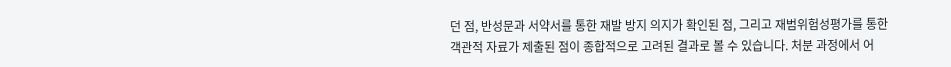던 점, 반성문과 서약서를 통한 재발 방지 의지가 확인된 점, 그리고 재범위험성평가를 통한 객관적 자료가 제출된 점이 종합적으로 고려된 결과로 볼 수 있습니다. 처분 과정에서 어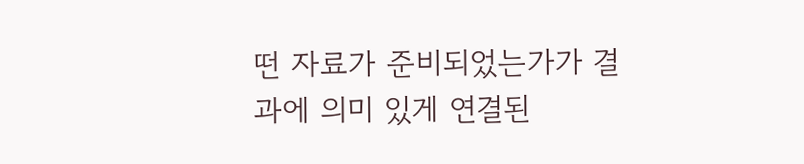떤 자료가 준비되었는가가 결과에 의미 있게 연결된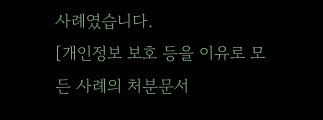사례였습니다.
[개인정보 보호 등을 이유로 모든 사례의 처분문서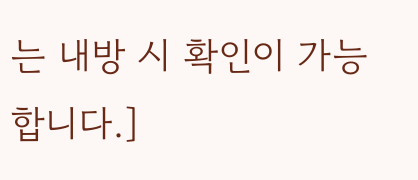는 내방 시 확인이 가능합니다.]